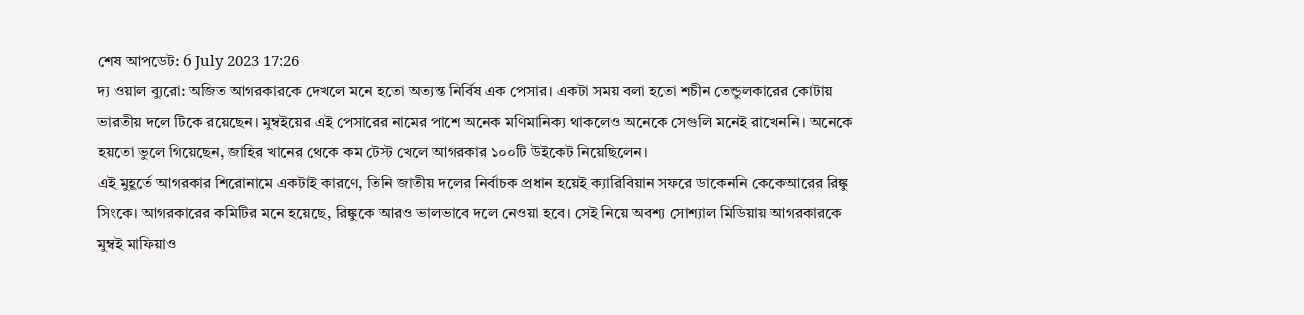শেষ আপডেট: 6 July 2023 17:26
দ্য ওয়াল ব্যুরো: অজিত আগরকারকে দেখলে মনে হতো অত্যন্ত নির্বিষ এক পেসার। একটা সময় বলা হতো শচীন তেন্ডুলকারের কোটায় ভারতীয় দলে টিকে রয়েছেন। মুম্বইয়ের এই পেসারের নামের পাশে অনেক মণিমানিক্য থাকলেও অনেকে সেগুলি মনেই রাখেননি। অনেকে হয়তো ভুলে গিয়েছেন, জাহির খানের থেকে কম টেস্ট খেলে আগরকার ১০০টি উইকেট নিয়েছিলেন।
এই মুহূর্তে আগরকার শিরোনামে একটাই কারণে, তিনি জাতীয় দলের নির্বাচক প্রধান হয়েই ক্যারিবিয়ান সফরে ডাকেননি কেকেআরের রিঙ্কু সিংকে। আগরকারের কমিটির মনে হয়েছে, রিঙ্কুকে আরও ভালভাবে দলে নেওয়া হবে। সেই নিয়ে অবশ্য সোশ্যাল মিডিয়ায় আগরকারকে মুম্বই মাফিয়াও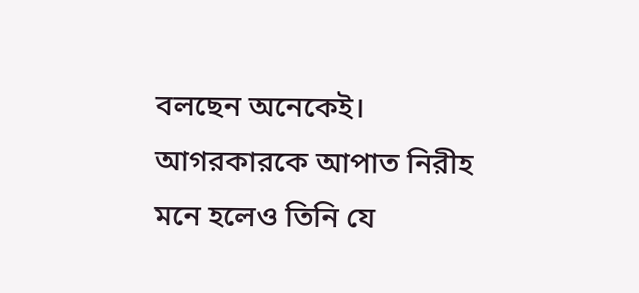বলছেন অনেকেই।
আগরকারকে আপাত নিরীহ মনে হলেও তিনি যে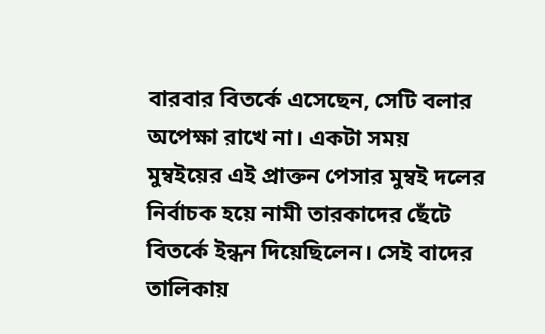বারবার বিতর্কে এসেছেন, সেটি বলার অপেক্ষা রাখে না। একটা সময় মুম্বইয়ের এই প্রাক্তন পেসার মুম্বই দলের নির্বাচক হয়ে নামী তারকাদের ছেঁটে বিতর্কে ইন্ধন দিয়েছিলেন। সেই বাদের তালিকায়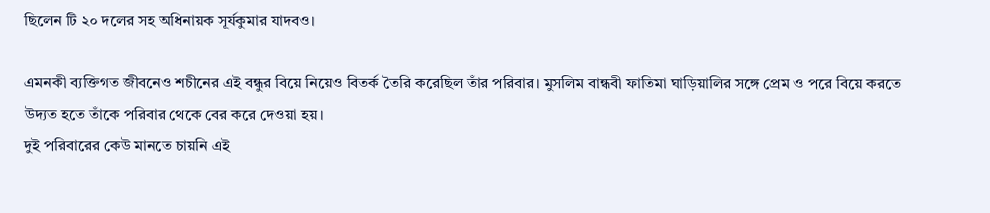ছিলেন টি ২০ দলের সহ অধিনায়ক সূর্যকুমার যাদবও।

এমনকী ব্যক্তিগত জীবনেও শচীনের এই বন্ধুর বিয়ে নিয়েও বিতর্ক তৈরি করেছিল তাঁর পরিবার। মুসলিম বান্ধবী ফাতিমা ঘাড়িয়ালির সঙ্গে প্রেম ও পরে বিয়ে করতে উদ্যত হতে তাঁকে পরিবার থেকে বের করে দেওয়া হয়।
দুই পরিবারের কেউ মানতে চায়নি এই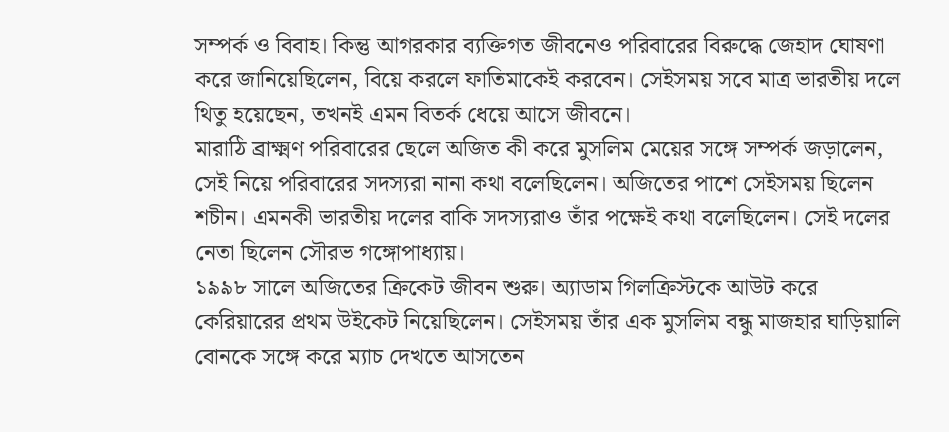সম্পর্ক ও বিবাহ। কিন্তু আগরকার ব্যক্তিগত জীবনেও পরিবারের বিরুদ্ধে জেহাদ ঘোষণা করে জানিয়েছিলেন, বিয়ে করলে ফাতিমাকেই করবেন। সেইসময় সবে মাত্র ভারতীয় দলে থিতু হয়েছেন, তখনই এমন বিতর্ক ধেয়ে আসে জীবনে।
মারাঠি ব্রাক্ষ্মণ পরিবারের ছেলে অজিত কী করে মুসলিম মেয়ের সঙ্গে সম্পর্ক জড়ালেন, সেই নিয়ে পরিবারের সদস্যরা নানা কথা বলেছিলেন। অজিতের পাশে সেইসময় ছিলেন শচীন। এমনকী ভারতীয় দলের বাকি সদস্যরাও তাঁর পক্ষেই কথা বলেছিলেন। সেই দলের নেতা ছিলেন সৌরভ গঙ্গোপাধ্যায়।
১৯৯৮ সালে অজিতের ক্রিকেট জীবন শুরু। অ্যাডাম গিলক্রিস্টকে আউট করে কেরিয়ারের প্রথম উইকেট নিয়েছিলেন। সেইসময় তাঁর এক মুসলিম বন্ধু মাজহার ঘাড়িয়ালি বোনকে সঙ্গে করে ম্যাচ দেখতে আসতেন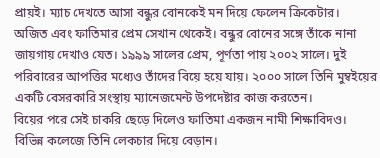প্রায়ই। ম্যাচ দেখতে আসা বন্ধুর বোনকেই মন দিয়ে ফেলেন ক্রিকেটার।
অজিত এবং ফাতিমার প্রেম সেখান থেকেই। বন্ধুর বোনের সঙ্গে তাঁকে নানা জায়গায় দেখাও যেত। ১৯৯৯ সালের প্রেম, পূর্ণতা পায় ২০০২ সালে। দুই পরিবারের আপত্তির মধ্যেও তাঁদের বিয়ে হয়ে যায়। ২০০০ সালে তিনি মুম্বইয়ের একটি বেসরকারি সংস্থায় ম্যানেজমেন্ট উপদেষ্টার কাজ করতেন।
বিয়ের পরে সেই চাকরি ছেড়ে দিলেও ফাতিমা একজন নামী শিক্ষাবিদও। বিভিন্ন কলেজে তিনি লেকচার দিয়ে বেড়ান।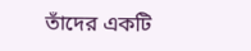তাঁদের একটি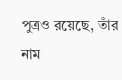পুত্রও রয়েছে, তাঁর নাম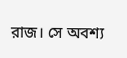রাজ। সে অবশ্য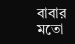বাবার মতো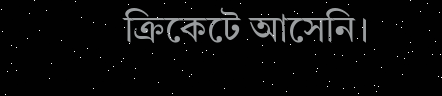ক্রিকেটে আসেনি।